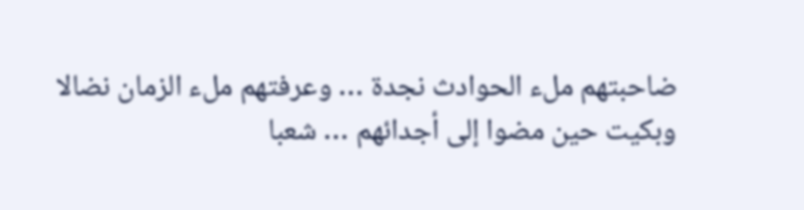ضاحبتهم ملء الحوادث نجدة … وعرفتهم ملء الزمان نضالا
وبكيت حين مضوا إلى أجدائهم … شعبا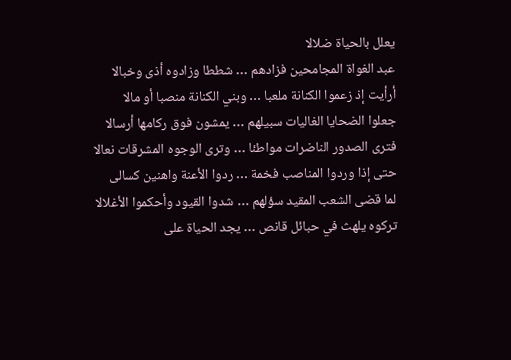يعلل بالحياة ضلالا
عبد الغواة المجامحين فزادهم … شططا وزادوه أذى وخبالا
أرأيت إذ زعموا الكنانة ملعبا … وبني الكنانة منصبا أو مالا
جعلوا الضحايا الغاليات سبيلهم … يمشون فوق ركامها أرسالا
فترى الصدور الناضرات مواطئا … وترى الوجوه المشرقات نعالا
حتى إذا وردوا المناصب فخمة … ردوا الأعنة واهنين كسالى
لما قضى الشعب المقيد سؤلهم … شدوا القيود وأحكموا الأغلالا
تركوه يلهث في حبائل قانص … يجد الحياة على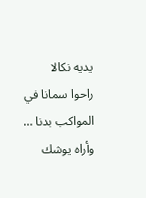يديه نكالا
راحوا سمانا في المواكب بدنا … وأراه يوشك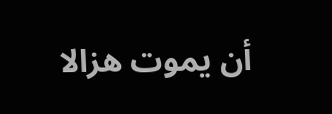أن يموت هزالا